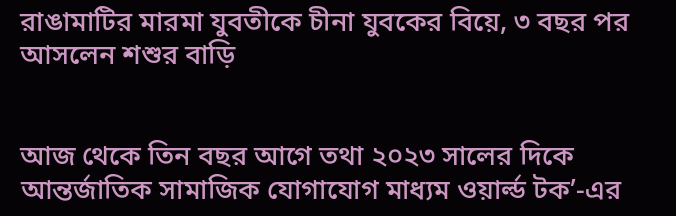রাঙামাটির মারমা যুবতীকে চীনা যুবকের বিয়ে, ৩ বছর পর আসলেন শশুর বাড়ি


আজ থেকে তিন বছর আগে তথা ২০২৩ সালের দিকে আন্তর্জাতিক সামাজিক যোগাযোগ মাধ্যম ওয়ার্ল্ড টক’-এর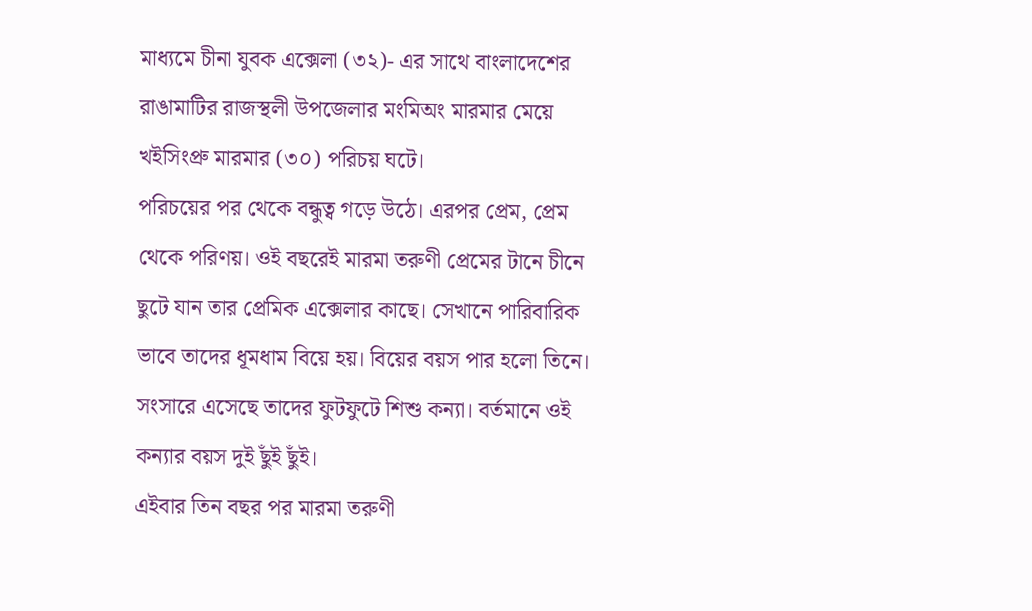মাধ্যমে চীনা যুবক এক্সেলা (৩২)- এর সাথে বাংলাদেশের রাঙামাটির রাজস্থলী উপজেলার মংমিঅং মারমার মেয়ে খইসিংপ্রু মারমার (৩০) পরিচয় ঘটে।
পরিচয়ের পর থেকে বন্ধুত্ব গড়ে উঠে। এরপর প্রেম, প্রেম থেকে পরিণয়। ওই বছরেই মারমা তরুণী প্রেমের টানে চীনে ছুটে যান তার প্রেমিক এক্সেলার কাছে। সেখানে পারিবারিক ভাবে তাদের ধূমধাম বিয়ে হয়। বিয়ের বয়স পার হলো তিনে। সংসারে এসেছে তাদের ফুটফুটে শিশু কন্যা। বর্তমানে ওই কন্যার বয়স দুই ছুঁই ছুঁই।
এইবার তিন বছর পর মারমা তরুণী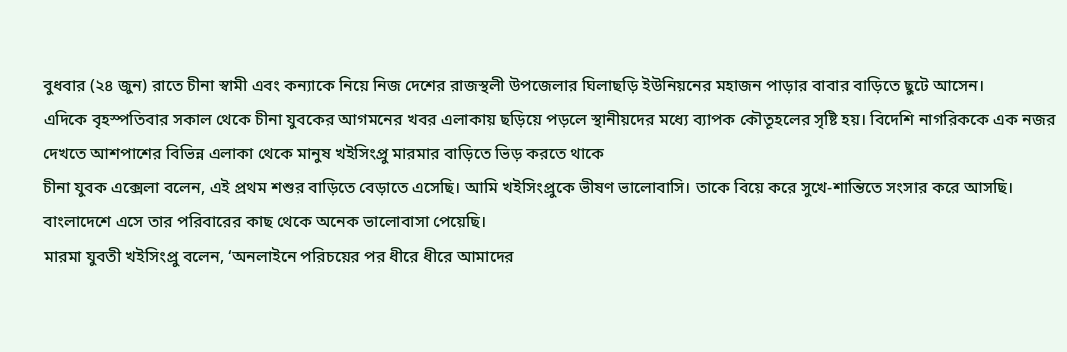বুধবার (২৪ জুন) রাতে চীনা স্বামী এবং কন্যাকে নিয়ে নিজ দেশের রাজস্থলী উপজেলার ঘিলাছড়ি ইউনিয়নের মহাজন পাড়ার বাবার বাড়িতে ছুটে আসেন।
এদিকে বৃহস্পতিবার সকাল থেকে চীনা যুবকের আগমনের খবর এলাকায় ছড়িয়ে পড়লে স্থানীয়দের মধ্যে ব্যাপক কৌতূহলের সৃষ্টি হয়। বিদেশি নাগরিককে এক নজর দেখতে আশপাশের বিভিন্ন এলাকা থেকে মানুষ খইসিংপ্রু মারমার বাড়িতে ভিড় করতে থাকে
চীনা যুবক এক্সেলা বলেন, এই প্রথম শশুর বাড়িতে বেড়াতে এসেছি। আমি খইসিংপ্রুকে ভীষণ ভালোবাসি। তাকে বিয়ে করে সুখে-শান্তিতে সংসার করে আসছি। বাংলাদেশে এসে তার পরিবারের কাছ থেকে অনেক ভালোবাসা পেয়েছি।
মারমা যুবতী খইসিংপ্রু বলেন, ‘অনলাইনে পরিচয়ের পর ধীরে ধীরে আমাদের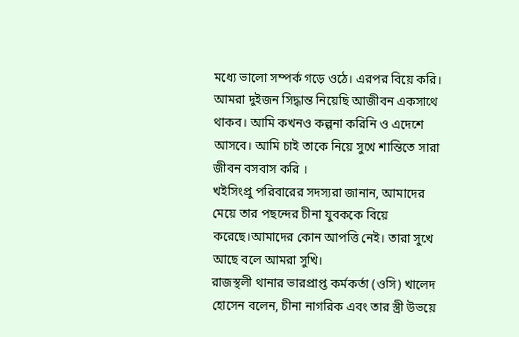মধ্যে ভালো সম্পর্ক গড়ে ওঠে। এরপর বিয়ে করি।
আমরা দুইজন সিদ্ধান্ত নিয়েছি আজীবন একসাথে থাকব। আমি কখনও কল্পনা করিনি ও এদেশে আসবে। আমি চাই তাকে নিয়ে সুখে শান্তিতে সারা জীবন বসবাস করি ।
খইসিংপ্রু পরিবারের সদস্যরা জানান, আমাদের মেয়ে তার পছন্দের চীনা যুবককে বিয়ে করেছে।আমাদের কোন আপত্তি নেই। তারা সুখে আছে বলে আমরা সুখি।
রাজস্থলী থানার ভারপ্রাপ্ত কর্মকর্তা (ওসি) খালেদ হোসেন বলেন, চীনা নাগরিক এবং তার স্ত্রী উভয়ে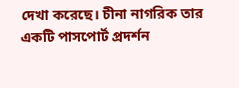দেখা করেছে। চীনা নাগরিক তার একটি পাসপোর্ট প্রদর্শন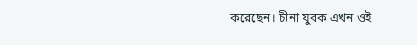করেছেন। চীনা যুবক এখন ওই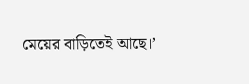মেয়ের বাড়িতেই আছে।’